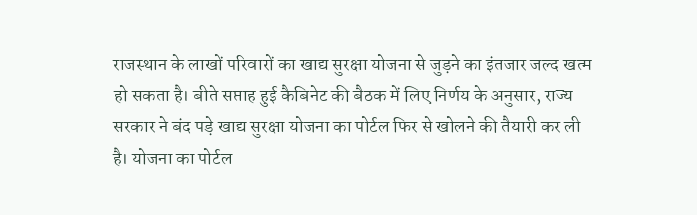राजस्थान के लाखों परिवारों का खाद्य सुरक्षा योजना से जुड़ने का इंतजार जल्द खत्म हो सकता है। बीते सप्ताह हुई कैबिनेट की बैठक में लिए निर्णय के अनुसार, राज्य सरकार ने बंद पड़े खाद्य सुरक्षा योजना का पोर्टल फिर से खोलने की तैयारी कर ली है। योजना का पोर्टल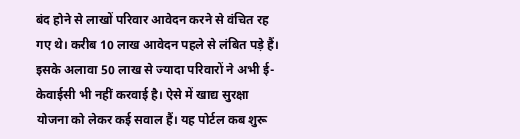बंद होने से लाखों परिवार आवेदन करने से वंचित रह गए थे। करीब 10 लाख आवेदन पहले से लंबित पड़े हैं। इसके अलावा 50 लाख से ज्यादा परिवारों ने अभी ई-केवाईसी भी नहीं करवाई है। ऐसे में खाद्य सुरक्षा योजना को लेकर कई सवाल हैं। यह पोर्टल कब शुरू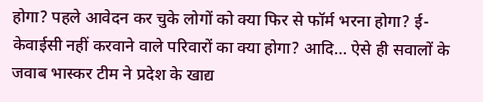होगा? पहले आवेदन कर चुके लोगों को क्या फिर से फॉर्म भरना होगा? ई-केवाईसी नहीं करवाने वाले परिवारों का क्या होगा? आदि… ऐसे ही सवालों के जवाब भास्कर टीम ने प्रदेश के खाद्य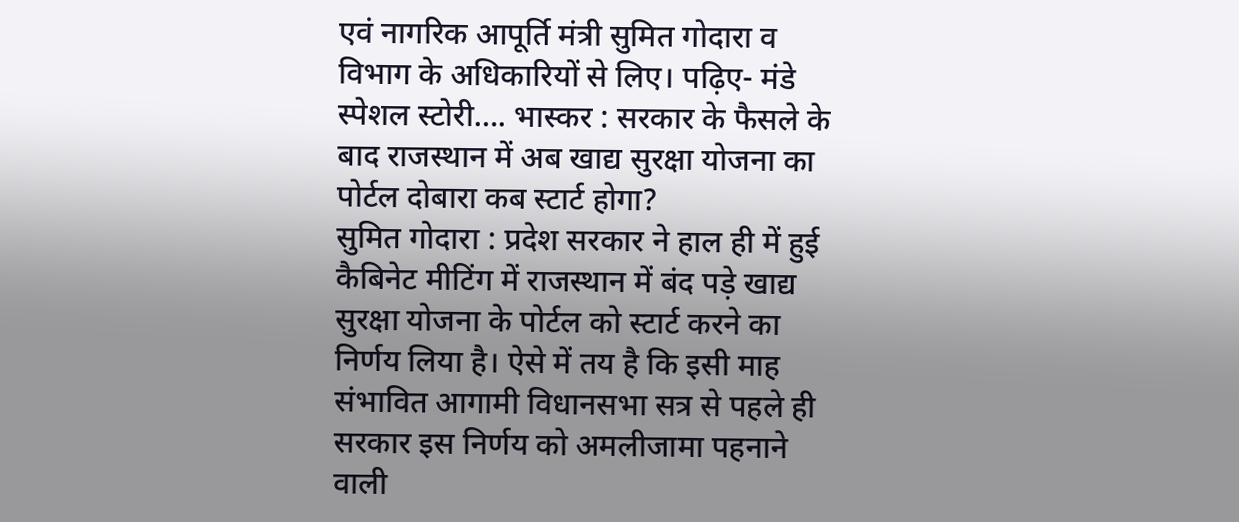एवं नागरिक आपूर्ति मंत्री सुमित गोदारा व विभाग के अधिकारियों से लिए। पढ़िए- मंडे स्पेशल स्टोरी…. भास्कर : सरकार के फैसले के बाद राजस्थान में अब खाद्य सुरक्षा योजना का पोर्टल दोबारा कब स्टार्ट होगा?
सुमित गोदारा : प्रदेश सरकार ने हाल ही में हुई कैबिनेट मीटिंग में राजस्थान में बंद पड़े खाद्य सुरक्षा योजना के पोर्टल को स्टार्ट करने का निर्णय लिया है। ऐसे में तय है कि इसी माह संभावित आगामी विधानसभा सत्र से पहले ही सरकार इस निर्णय को अमलीजामा पहनाने वाली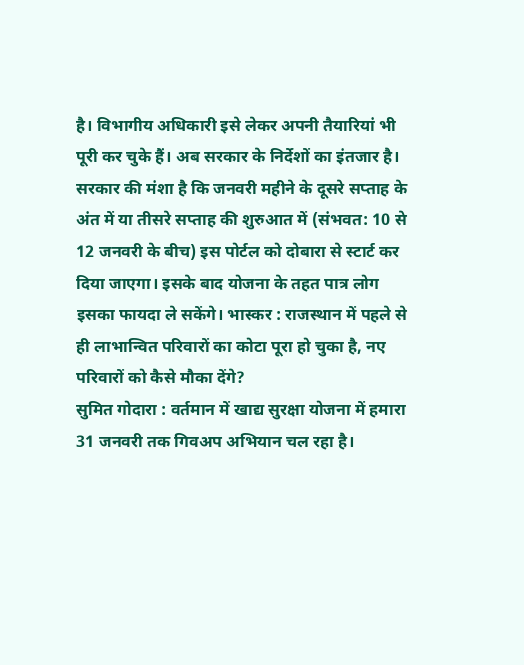है। विभागीय अधिकारी इसे लेकर अपनी तैयारियां भी पूरी कर चुके हैं। अब सरकार के निर्देशों का इंतजार है। सरकार की मंशा है कि जनवरी महीने के दूसरे सप्ताह के अंत में या तीसरे सप्ताह की शुरुआत में (संभवत: 10 से 12 जनवरी के बीच) इस पोर्टल को दोबारा से स्टार्ट कर दिया जाएगा। इसके बाद योजना के तहत पात्र लोग इसका फायदा ले सकेंगे। भास्कर : राजस्थान में पहले से ही लाभान्वित परिवारों का कोटा पूरा हो चुका है, नए परिवारों को कैसे मौका देंगे?
सुमित गोदारा : वर्तमान में खाद्य सुरक्षा योजना में हमारा 31 जनवरी तक गिवअप अभियान चल रहा है।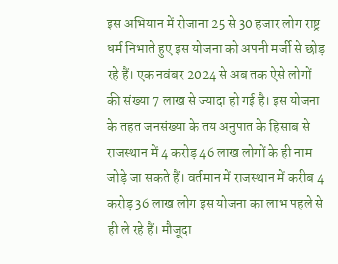इस अभियान में रोजाना 25 से 30 हजार लोग राष्ट्र धर्म निभाते हुए इस योजना को अपनी मर्जी से छोड़ रहे हैं। एक नवंबर 2024 से अब तक ऐसे लोगों की संख्या 7 लाख से ज्यादा हो गई है। इस योजना के तहत जनसंख्या के तय अनुपात के हिसाब से राजस्थान में 4 करोड़ 46 लाख लोगों के ही नाम जोड़े जा सकते हैं। वर्तमान में राजस्थान में करीब 4 करोड़ 36 लाख लोग इस योजना का लाभ पहले से ही ले रहे हैं। मौजूदा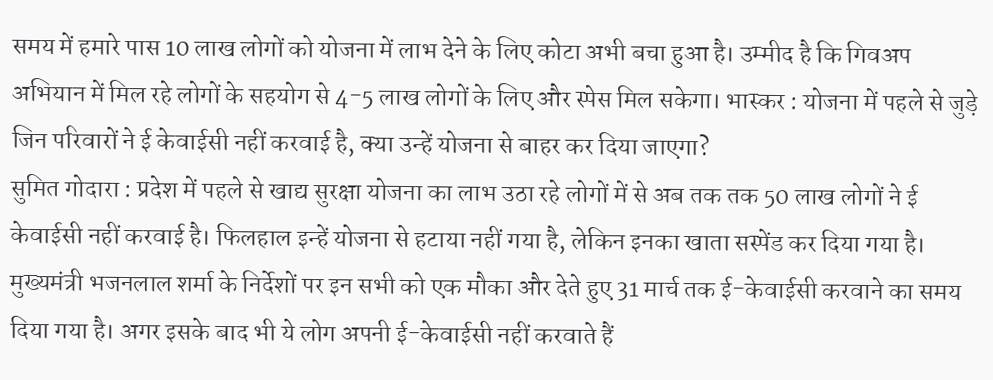समय में हमारे पास 10 लाख लोगों को योजना में लाभ देने के लिए कोटा अभी बचा हुआ है। उम्मीद है कि गिवअप अभियान में मिल रहे लोगों के सहयोग से 4-5 लाख लोगों के लिए और स्पेस मिल सकेगा। भास्कर : योजना में पहले से जुड़े जिन परिवारों ने ई केवाईसी नहीं करवाई है, क्या उन्हें योजना से बाहर कर दिया जाएगा?
सुमित गोदारा : प्रदेश में पहले से खाद्य सुरक्षा योजना का लाभ उठा रहे लोगों में से अब तक तक 50 लाख लोगों ने ई केवाईसी नहीं करवाई है। फिलहाल इन्हें योजना से हटाया नहीं गया है, लेकिन इनका खाता सस्पेंड कर दिया गया है। मुख्यमंत्री भजनलाल शर्मा के निर्देशों पर इन सभी को एक मौका और देते हुए 31 मार्च तक ई-केवाईसी करवाने का समय दिया गया है। अगर इसके बाद भी ये लोग अपनी ई-केवाईसी नहीं करवाते हैं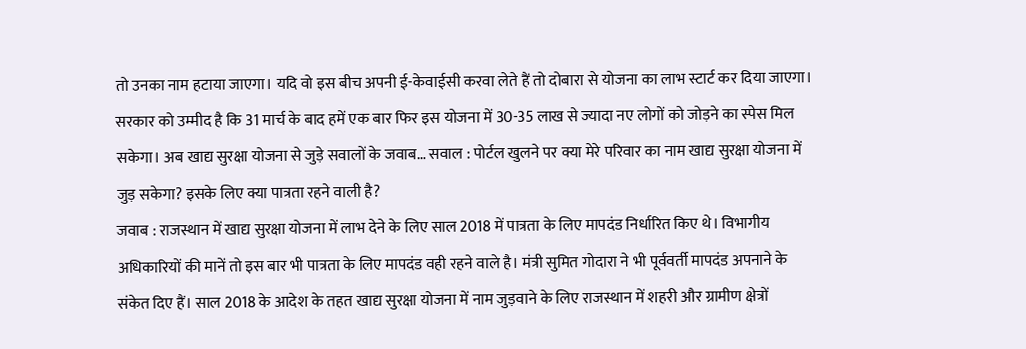तो उनका नाम हटाया जाएगा। यदि वो इस बीच अपनी ई-केवाईसी करवा लेते हैं तो दोबारा से योजना का लाभ स्टार्ट कर दिया जाएगा। सरकार को उम्मीद है कि 31 मार्च के बाद हमें एक बार फिर इस योजना में 30-35 लाख से ज्यादा नए लोगों को जोड़ने का स्पेस मिल सकेगा। अब खाद्य सुरक्षा योजना से जुड़े सवालों के जवाब… सवाल : पोर्टल खुलने पर क्या मेरे परिवार का नाम खाद्य सुरक्षा योजना में जुड़ सकेगा? इसके लिए क्या पात्रता रहने वाली है?
जवाब : राजस्थान में खाद्य सुरक्षा योजना में लाभ देने के लिए साल 2018 में पात्रता के लिए मापदंड निर्धारित किए थे। विभागीय अधिकारियों की मानें तो इस बार भी पात्रता के लिए मापदंड वही रहने वाले है। मंत्री सुमित गोदारा ने भी पूर्ववर्ती मापदंड अपनाने के संकेत दिए हैं। साल 2018 के आदेश के तहत खाद्य सुरक्षा योजना में नाम जुड़वाने के लिए राजस्थान में शहरी और ग्रामीण क्षेत्रों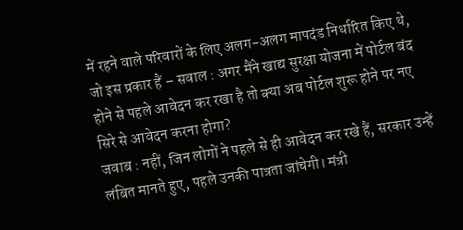में रहने वाले परिवारों के लिए अलग-अलग मापदंड निर्धारित किए थे, जो इस प्रकार हैं – सवाल : अगर मैंने खाद्य सुरक्षा योजना में पोर्टल बंद होने से पहले आवेदन कर रखा है तो क्या अब पोर्टल शुरू होने पर नए सिरे से आवेदन करना होगा?
जवाब : नहीं, जिन लोगों ने पहले से ही आवेदन कर रखे हैं, सरकार उन्हें लंबित मानते हुए, पहले उनकी पात्रता जांचेगी। मंत्री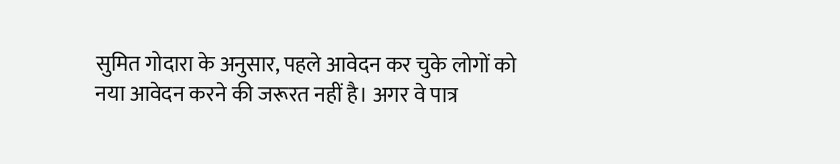सुमित गोदारा के अनुसार, पहले आवेदन कर चुके लोगों को नया आवेदन करने की जरूरत नहीं है। अगर वे पात्र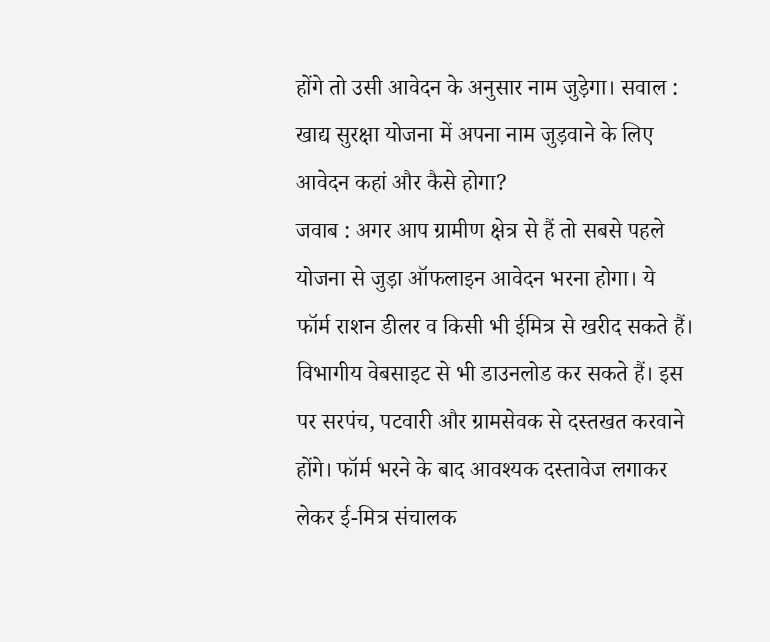होंगे तो उसी आवेदन के अनुसार नाम जुड़ेगा। सवाल : खाद्य सुरक्षा योजना में अपना नाम जुड़वाने के लिए आवेदन कहां और कैसे होगा?
जवाब : अगर आप ग्रामीण क्षेत्र से हैं तो सबसे पहले योजना से जुड़ा ऑफलाइन आवेदन भरना होगा। ये फॉर्म राशन डीलर व किसी भी ईमित्र से खरीद सकते हैं। विभागीय वेबसाइट से भी डाउनलोड कर सकते हैं। इस पर सरपंच, पटवारी और ग्रामसेवक से दस्तखत करवाने होंगे। फॉर्म भरने के बाद आवश्यक दस्तावेज लगाकर लेकर ई-मित्र संचालक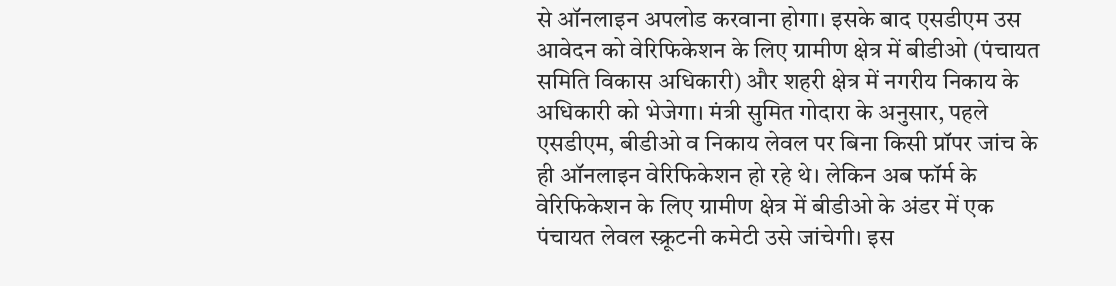से ऑनलाइन अपलोड करवाना होगा। इसके बाद एसडीएम उस आवेदन को वेरिफिकेशन के लिए ग्रामीण क्षेत्र में बीडीओ (पंचायत समिति विकास अधिकारी) और शहरी क्षेत्र में नगरीय निकाय के अधिकारी को भेजेगा। मंत्री सुमित गोदारा के अनुसार, पहले एसडीएम, बीडीओ व निकाय लेवल पर बिना किसी प्रॉपर जांच के ही ऑनलाइन वेरिफिकेशन हो रहे थे। लेकिन अब फॉर्म के वेरिफिकेशन के लिए ग्रामीण क्षेत्र में बीडीओ के अंडर में एक पंचायत लेवल स्क्रूटनी कमेटी उसे जांचेगी। इस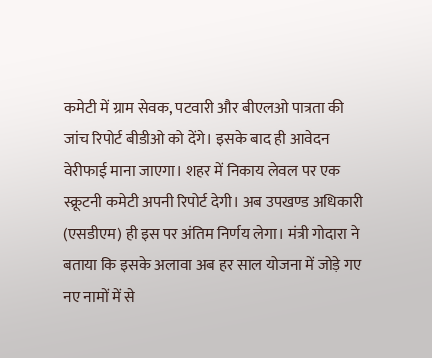कमेटी में ग्राम सेवक, पटवारी और बीएलओ पात्रता की जांच रिपोर्ट बीडीओ को देंगे। इसके बाद ही आवेदन वेरीफाई माना जाएगा। शहर में निकाय लेवल पर एक स्क्रूटनी कमेटी अपनी रिपोर्ट देगी। अब उपखण्ड अधिकारी (एसडीएम) ही इस पर अंतिम निर्णय लेगा। मंत्री गोदारा ने बताया कि इसके अलावा अब हर साल योजना में जोड़े गए नए नामों में से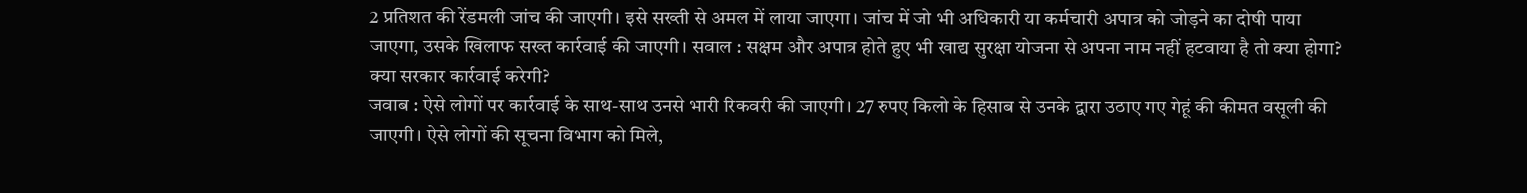2 प्रतिशत की रेंडमली जांच की जाएगी। इसे सख्ती से अमल में लाया जाएगा। जांच में जो भी अधिकारी या कर्मचारी अपात्र को जोड़ने का दोषी पाया जाएगा, उसके खिलाफ सख्त कार्रवाई की जाएगी। सवाल : सक्षम और अपात्र होते हुए भी खाद्य सुरक्षा योजना से अपना नाम नहीं हटवाया है तो क्या होगा? क्या सरकार कार्रवाई करेगी?
जवाब : ऐसे लोगों पर कार्रवाई के साथ-साथ उनसे भारी रिकवरी की जाएगी। 27 रुपए किलो के हिसाब से उनके द्वारा उठाए गए गेहूं की कीमत वसूली की जाएगी। ऐसे लोगों की सूचना विभाग को मिले,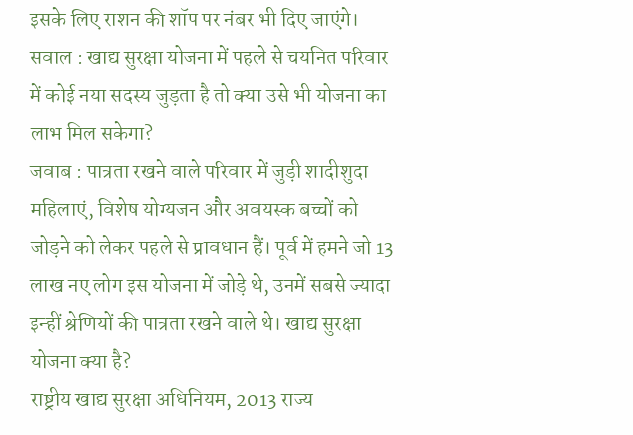इसके लिए राशन की शॉप पर नंबर भी दिए जाएंगे। सवाल : खाद्य सुरक्षा योजना में पहले से चयनित परिवार में कोई नया सदस्य जुड़ता है तो क्या उसे भी योजना का लाभ मिल सकेगा?
जवाब : पात्रता रखने वाले परिवार में जुड़ी शादीशुदा महिलाएं, विशेष योग्यजन और अवयस्क बच्चों को जोड़ने को लेकर पहले से प्रावधान हैं। पूर्व में हमने जो 13 लाख नए लोग इस योजना में जोड़े थे, उनमें सबसे ज्यादा इन्हीं श्रेणियों की पात्रता रखने वाले थे। खाद्य सुरक्षा योजना क्या है?
राष्ट्रीय खाद्य सुरक्षा अधिनियम, 2013 राज्य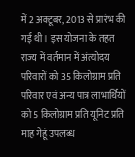में 2 अक्टूबर, 2013 से प्रारंभ की गई थी। इस योजना के तहत राज्य में वर्तमान में अंत्योदय परिवारों को 35 किलोग्राम प्रति परिवार एवं अन्य पात्र लाभार्थियों को 5 किलोग्राम प्रति यूनिट प्रति माह गेहूं उपलब्ध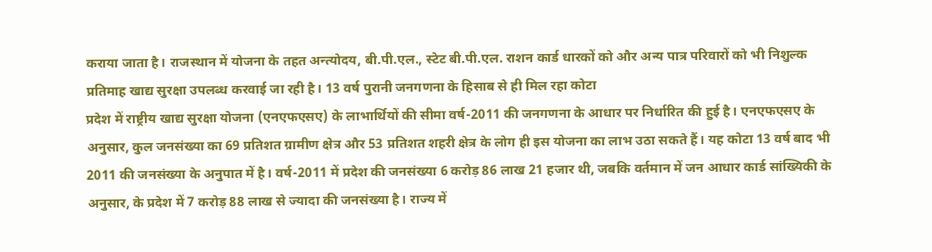कराया जाता है। राजस्थान में योजना के तहत अन्त्योदय, बी.पी.एल., स्टेट बी.पी.एल. राशन कार्ड धारकों को और अन्य पात्र परिवारों को भी निशुल्क प्रतिमाह खाद्य सुरक्षा उपलब्ध करवाई जा रही है। 13 वर्ष पुरानी जनगणना के हिसाब से ही मिल रहा कोटा
प्रदेश में राष्ट्रीय खाद्य सुरक्षा योजना (एनएफएसए) के लाभार्थियों की सीमा वर्ष-2011 की जनगणना के आधार पर निर्धारित की हुई है। एनएफएसए के अनुसार, कुल जनसंख्या का 69 प्रतिशत ग्रामीण क्षेत्र और 53 प्रतिशत शहरी क्षेत्र के लोग ही इस योजना का लाभ उठा सकते हैं। यह कोटा 13 वर्ष बाद भी 2011 की जनसंख्या के अनुपात में है। वर्ष-2011 में प्रदेश की जनसंख्या 6 करोड़ 86 लाख 21 हजार थी, जबकि वर्तमान में जन आधार कार्ड सांख्यिकी के अनुसार, के प्रदेश में 7 करोड़ 88 लाख से ज्यादा की जनसंख्या है। राज्य में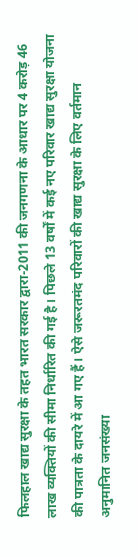फिलहाल खाद्य सुरक्षा के तहत भारत सरकार द्वारा-2011 की जनगणना के आधार पर 4 करोड़ 46 लाख व्यक्तियों की सीमा निर्धारित की गई है। पिछले 13 वर्षों में कई नए परिवार खाद्य सुरक्षा योजना की पात्रता के दायरे में आ गए हैं। ऐसे जरूरतमंद परिवारों की खाद्य सुरक्षा के लिए वर्तमान अनुमानित जनसंख्या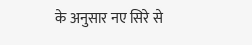के अनुसार नए सिरे से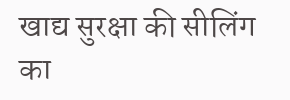खाद्य सुरक्षा की सीलिंग का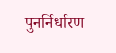पुनर्निर्धारण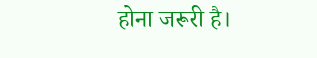होना जरूरी है।